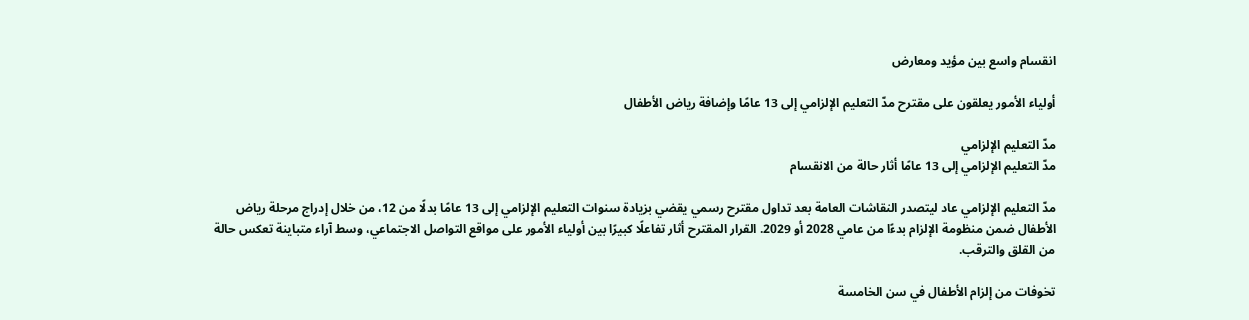انقسام واسع بين مؤيد ومعارض

أولياء الأمور يعلقون على مقترح مدّ التعليم الإلزامي إلى 13 عامًا وإضافة رياض الأطفال

مدّ التعليم الإلزامي
مدّ التعليم الإلزامي إلى 13 عامًا أثار حالة من الانقسام

مدّ التعليم الإلزامي عاد ليتصدر النقاشات العامة بعد تداول مقترح رسمي يقضي بزيادة سنوات التعليم الإلزامي إلى 13 عامًا بدلًا من 12، من خلال إدراج مرحلة رياض الأطفال ضمن منظومة الإلزام بدءًا من عامي 2028 أو 2029. القرار المقترح أثار تفاعلًا كبيرًا بين أولياء الأمور على مواقع التواصل الاجتماعي، وسط آراء متباينة تعكس حالة من القلق والترقب.

تخوفات من إلزام الأطفال في سن الخامسة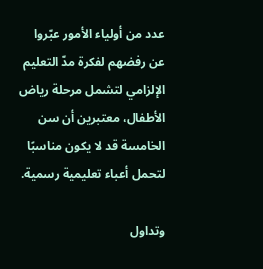عدد من أولياء الأمور عبّروا عن رفضهم لفكرة مدّ التعليم الإلزامي لتشمل مرحلة رياض الأطفال، معتبرين أن سن الخامسة قد لا يكون مناسبًا لتحمل أعباء تعليمية رسمية.

وتداول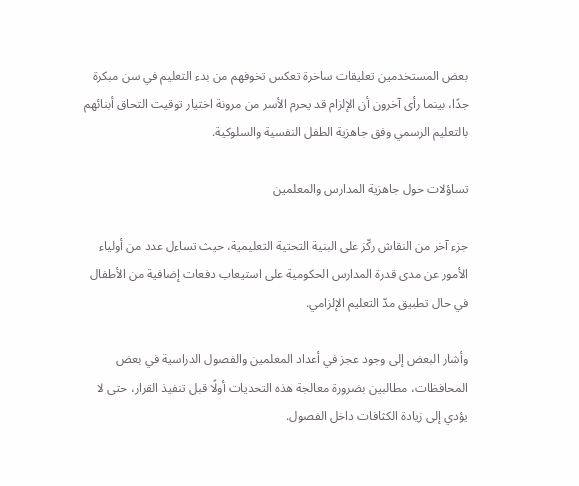بعض المستخدمين تعليقات ساخرة تعكس تخوفهم من بدء التعليم في سن مبكرة جدًا، بينما رأى آخرون أن الإلزام قد يحرم الأسر من مرونة اختيار توقيت التحاق أبنائهم بالتعليم الرسمي وفق جاهزية الطفل النفسية والسلوكية.

تساؤلات حول جاهزية المدارس والمعلمين

جزء آخر من النقاش ركّز على البنية التحتية التعليمية، حيث تساءل عدد من أولياء الأمور عن مدى قدرة المدارس الحكومية على استيعاب دفعات إضافية من الأطفال في حال تطبيق مدّ التعليم الإلزامي.

وأشار البعض إلى وجود عجز في أعداد المعلمين والفصول الدراسية في بعض المحافظات، مطالبين بضرورة معالجة هذه التحديات أولًا قبل تنفيذ القرار، حتى لا يؤدي إلى زيادة الكثافات داخل الفصول.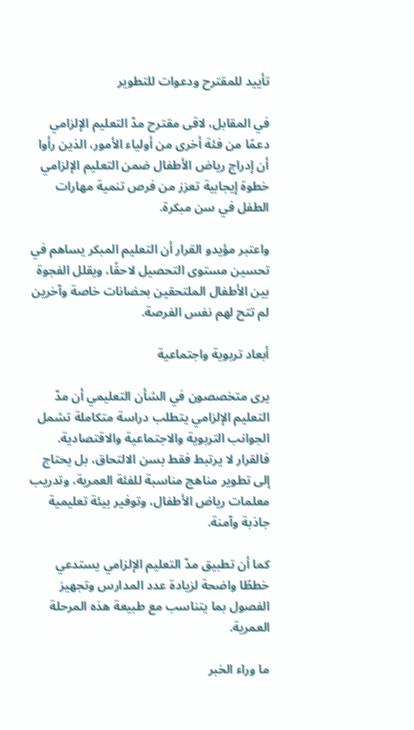تأييد للمقترح ودعوات للتطوير

في المقابل، لاقى مقترح مدّ التعليم الإلزامي دعمًا من فئة أخرى من أولياء الأمور، الذين رأوا أن إدراج رياض الأطفال ضمن التعليم الإلزامي خطوة إيجابية تعزز من فرص تنمية مهارات الطفل في سن مبكرة.

واعتبر مؤيدو القرار أن التعليم المبكر يساهم في تحسين مستوى التحصيل لاحقًا، ويقلل الفجوة بين الأطفال الملتحقين بحضانات خاصة وآخرين لم تتح لهم نفس الفرصة.

أبعاد تربوية واجتماعية

يرى متخصصون في الشأن التعليمي أن مدّ التعليم الإلزامي يتطلب دراسة متكاملة تشمل الجوانب التربوية والاجتماعية والاقتصادية. فالقرار لا يرتبط فقط بسن الالتحاق، بل يحتاج إلى تطوير مناهج مناسبة للفئة العمرية، وتدريب معلمات رياض الأطفال، وتوفير بيئة تعليمية جاذبة وآمنة.

كما أن تطبيق مدّ التعليم الإلزامي يستدعي خططًا واضحة لزيادة عدد المدارس وتجهيز الفصول بما يتناسب مع طبيعة هذه المرحلة العمرية.

ما وراء الخبر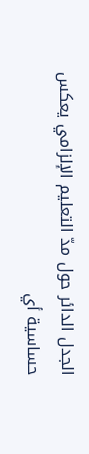الجدل الدائر حول مدّ التعليم الإلزامي يعكس حساسية أي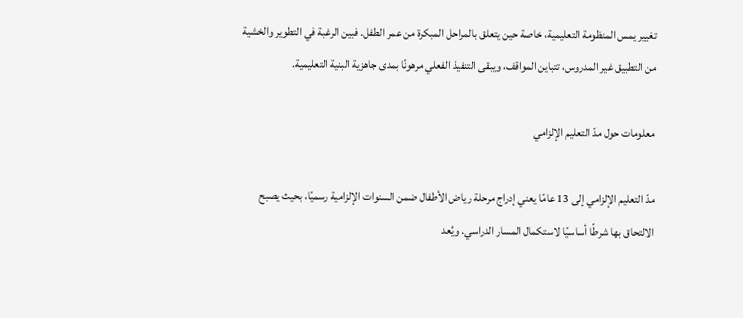تغيير يمس المنظومة التعليمية، خاصة حين يتعلق بالمراحل المبكرة من عمر الطفل. فبين الرغبة في التطوير والخشية من التطبيق غير المدروس، تتباين المواقف، ويبقى التنفيذ الفعلي مرهونًا بمدى جاهزية البنية التعليمية.

معلومات حول مدّ التعليم الإلزامي

مدّ التعليم الإلزامي إلى 13 عامًا يعني إدراج مرحلة رياض الأطفال ضمن السنوات الإلزامية رسميًا، بحيث يصبح الالتحاق بها شرطًا أساسيًا لاستكمال المسار الدراسي. ويُعد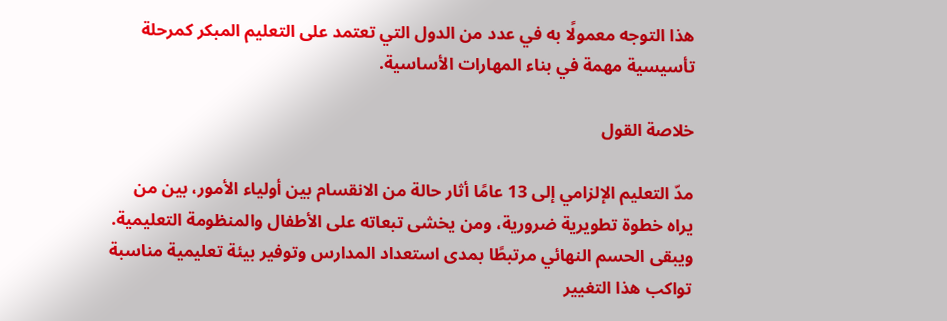هذا التوجه معمولًا به في عدد من الدول التي تعتمد على التعليم المبكر كمرحلة تأسيسية مهمة في بناء المهارات الأساسية.

خلاصة القول

مدّ التعليم الإلزامي إلى 13 عامًا أثار حالة من الانقسام بين أولياء الأمور، بين من يراه خطوة تطويرية ضرورية، ومن يخشى تبعاته على الأطفال والمنظومة التعليمية. ويبقى الحسم النهائي مرتبطًا بمدى استعداد المدارس وتوفير بيئة تعليمية مناسبة تواكب هذا التغيير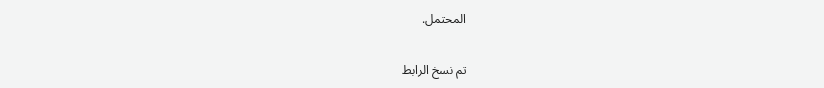المحتمل.


تم نسخ الرابط